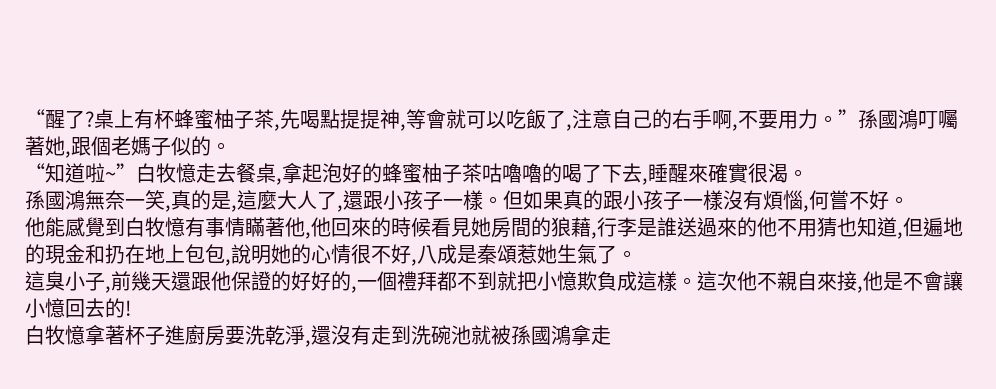“醒了?桌上有杯蜂蜜柚子茶,先喝點提提神,等會就可以吃飯了,注意自己的右手啊,不要用力。”孫國鴻叮囑著她,跟個老媽子似的。
“知道啦~”白牧憶走去餐桌,拿起泡好的蜂蜜柚子茶咕嚕嚕的喝了下去,睡醒來確實很渴。
孫國鴻無奈一笑,真的是,這麼大人了,還跟小孩子一樣。但如果真的跟小孩子一樣沒有煩惱,何嘗不好。
他能感覺到白牧憶有事情瞞著他,他回來的時候看見她房間的狼藉,行李是誰送過來的他不用猜也知道,但遍地的現金和扔在地上包包,說明她的心情很不好,八成是秦頌惹她生氣了。
這臭小子,前幾天還跟他保證的好好的,一個禮拜都不到就把小憶欺負成這樣。這次他不親自來接,他是不會讓小憶回去的!
白牧憶拿著杯子進廚房要洗乾淨,還沒有走到洗碗池就被孫國鴻拿走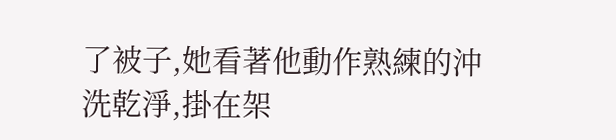了被子,她看著他動作熟練的沖洗乾淨,掛在架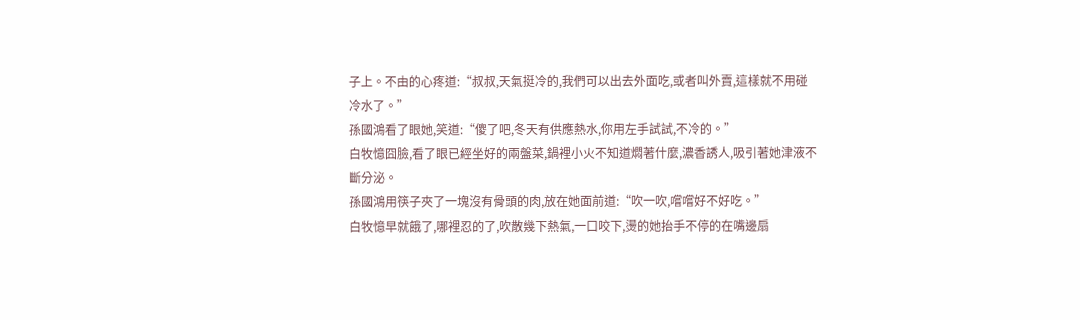子上。不由的心疼道:“叔叔,天氣挺冷的,我們可以出去外面吃,或者叫外賣,這樣就不用碰冷水了。”
孫國鴻看了眼她,笑道:“傻了吧,冬天有供應熱水,你用左手試試,不冷的。”
白牧憶囧臉,看了眼已經坐好的兩盤菜,鍋裡小火不知道燜著什麼,濃香誘人,吸引著她津液不斷分泌。
孫國鴻用筷子夾了一塊沒有骨頭的肉,放在她面前道:“吹一吹,嚐嚐好不好吃。”
白牧憶早就餓了,哪裡忍的了,吹散幾下熱氣,一口咬下,燙的她抬手不停的在嘴邊扇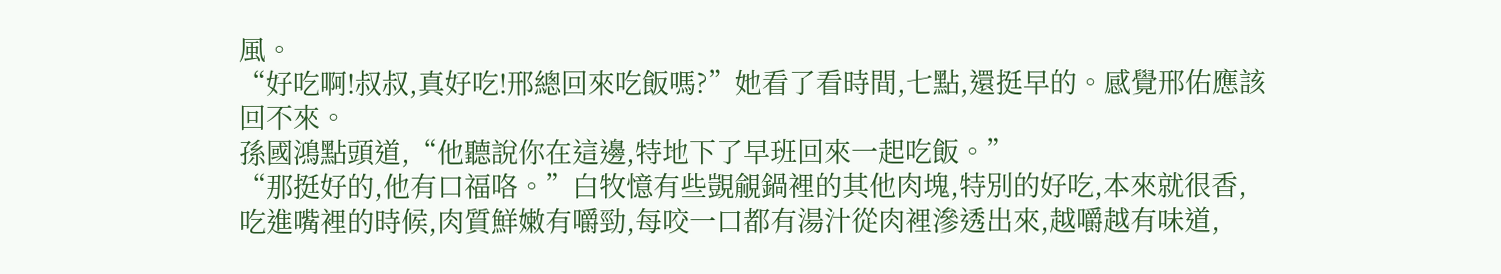風。
“好吃啊!叔叔,真好吃!邢總回來吃飯嗎?”她看了看時間,七點,還挺早的。感覺邢佑應該回不來。
孫國鴻點頭道,“他聽說你在這邊,特地下了早班回來一起吃飯。”
“那挺好的,他有口福咯。”白牧憶有些覬覦鍋裡的其他肉塊,特別的好吃,本來就很香,吃進嘴裡的時候,肉質鮮嫩有嚼勁,每咬一口都有湯汁從肉裡滲透出來,越嚼越有味道,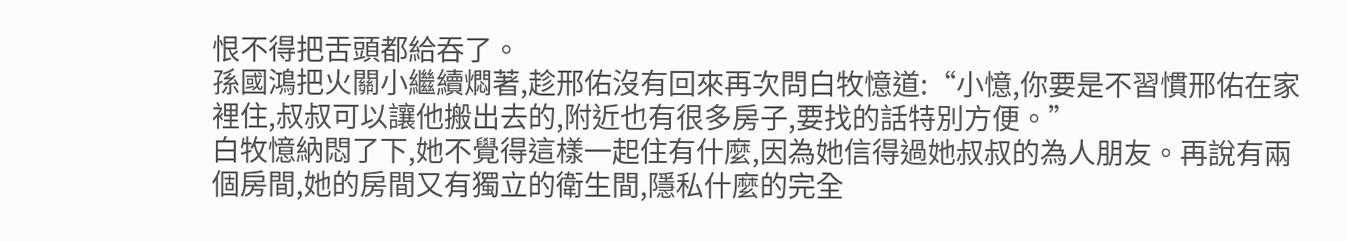恨不得把舌頭都給吞了。
孫國鴻把火關小繼續燜著,趁邢佑沒有回來再次問白牧憶道:“小憶,你要是不習慣邢佑在家裡住,叔叔可以讓他搬出去的,附近也有很多房子,要找的話特別方便。”
白牧憶納悶了下,她不覺得這樣一起住有什麼,因為她信得過她叔叔的為人朋友。再說有兩個房間,她的房間又有獨立的衛生間,隱私什麼的完全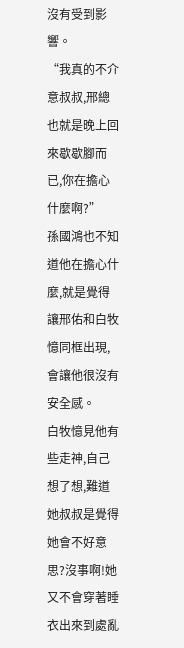沒有受到影響。
“我真的不介意叔叔,邢總也就是晚上回來歇歇腳而已,你在擔心什麼啊?”
孫國鴻也不知道他在擔心什麼,就是覺得讓邢佑和白牧憶同框出現,會讓他很沒有安全感。
白牧憶見他有些走神,自己想了想,難道她叔叔是覺得她會不好意思?沒事啊!她又不會穿著睡衣出來到處亂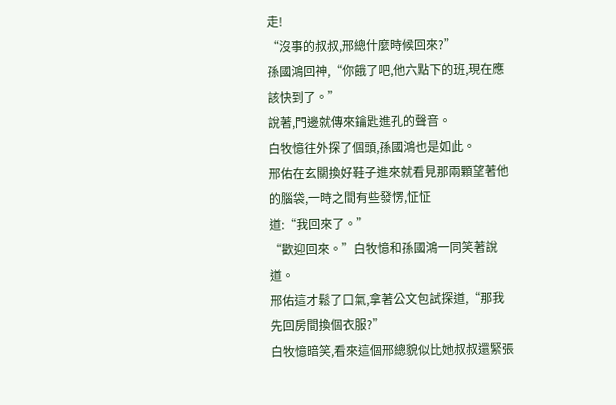走!
“沒事的叔叔,邢總什麼時候回來?”
孫國鴻回神,“你餓了吧,他六點下的班,現在應該快到了。”
說著,門邊就傳來鑰匙進孔的聲音。
白牧憶往外探了個頭,孫國鴻也是如此。
邢佑在玄關換好鞋子進來就看見那兩顆望著他的腦袋,一時之間有些發愣,怔怔
道:“我回來了。”
“歡迎回來。”白牧憶和孫國鴻一同笑著說道。
邢佑這才鬆了口氣,拿著公文包試探道,“那我先回房間換個衣服?”
白牧憶暗笑,看來這個邢總貌似比她叔叔還緊張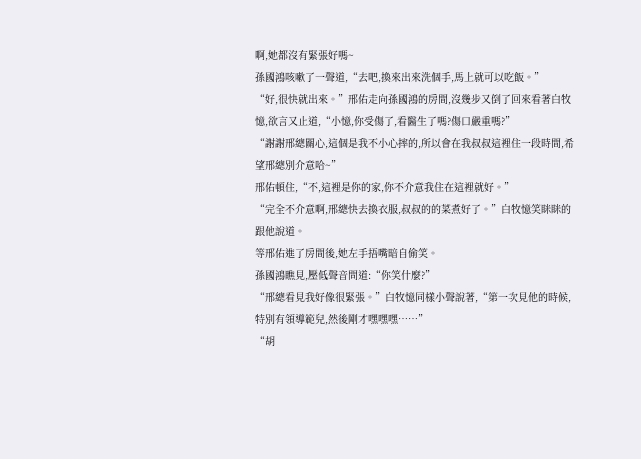啊,她都沒有緊張好嗎~
孫國鴻咳嗽了一聲道,“去吧,換來出來洗個手,馬上就可以吃飯。”
“好,很快就出來。”邢佑走向孫國鴻的房間,沒幾步又倒了回來看著白牧憶,欲言又止道,“小憶,你受傷了,看醫生了嗎?傷口嚴重嗎?”
“謝謝邢總關心,這個是我不小心摔的,所以會在我叔叔這裡住一段時間,希望邢總別介意哈~”
邢佑頓住,“不,這裡是你的家,你不介意我住在這裡就好。”
“完全不介意啊,邢總快去換衣服,叔叔的的菜煮好了。”白牧憶笑眯眯的跟他說道。
等邢佑進了房間後,她左手捂嘴暗自偷笑。
孫國鴻瞧見,壓低聲音問道:“你笑什麼?”
“邢總看見我好像很緊張。”白牧憶同樣小聲說著,“第一次見他的時候,特別有領導範兒,然後剛才嘿嘿嘿……”
“胡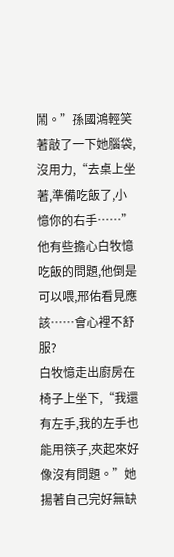鬧。”孫國鴻輕笑著敲了一下她腦袋,沒用力,“去桌上坐著,準備吃飯了,小憶你的右手……”
他有些擔心白牧憶吃飯的問題,他倒是可以喂,邢佑看見應該……會心裡不舒服?
白牧憶走出廚房在椅子上坐下,“我還有左手,我的左手也能用筷子,夾起來好像沒有問題。”她揚著自己完好無缺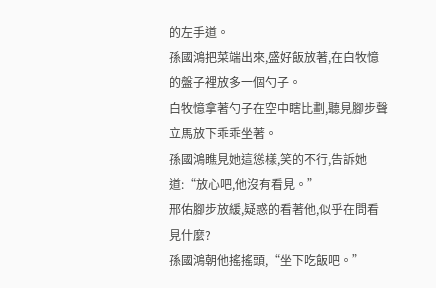的左手道。
孫國鴻把菜端出來,盛好飯放著,在白牧憶的盤子裡放多一個勺子。
白牧憶拿著勺子在空中瞎比劃,聽見腳步聲立馬放下乖乖坐著。
孫國鴻瞧見她這慫樣,笑的不行,告訴她道:“放心吧,他沒有看見。”
邢佑腳步放緩,疑惑的看著他,似乎在問看見什麼?
孫國鴻朝他搖搖頭,“坐下吃飯吧。”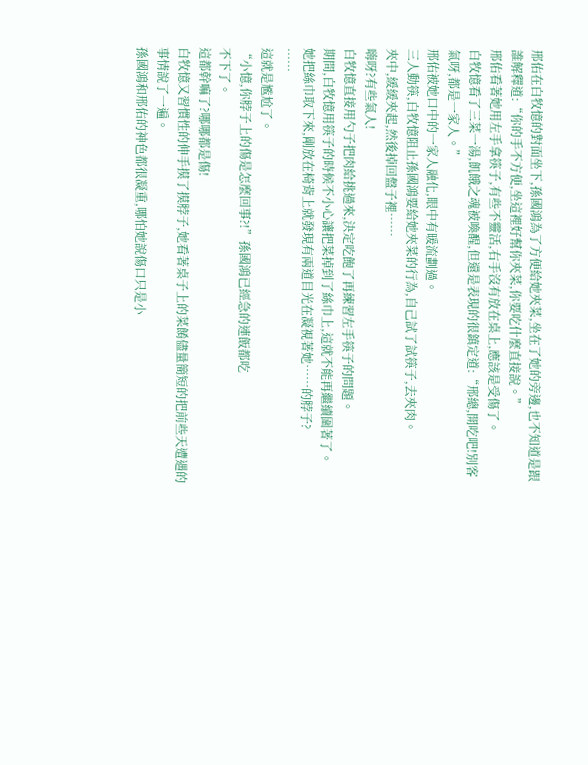邢佑在白牧憶的對面坐下,孫國鴻為了方便給她夾菜,坐在了她的旁邊,也不知道是跟誰解釋道:“你的手不方便,坐這裡好幫你夾菜,你要吃什麼直接說。”
邢佑看著她用左手拿筷子,有些不靈活,右手沒有放在桌上,應該是受傷了。
白牧憶看了三菜一湯,飢餓之魂被喚醒,但還是表現的很鎮定道:“邢總,開吃吧!別客氣呀,都是一家人。”
邢佑被她口中的一家人融化,眼中有暖流劃過。
三人動筷,白牧憶阻止孫國鴻要給她夾菜的行為,自己試了試筷子,去夾肉。
夾中,緩緩夾起,然後掉回盤子裡……
嗨呀?有些氣人!
白牧憶直接用勺子把肉給挑過來,決定吃飽了再練習左手筷子的問題。
期間,白牧憶用筷子的時候不小心讓把菜掉到了絲巾上,這就不能再繼續圍著了。
她把絲巾取下來,剛放在椅背上就發現有兩道目光在凝視著她……的脖子?
……
這就是尷尬了。
“小憶,你脖子上的傷是怎麼回事?!”孫國鴻已經急的連飯都吃
不下了。
這都幹嘛了?哪哪都是傷!
白牧憶又習慣性的伸手摸了摸脖子,她看著桌子上的菜餚儘量簡短的把前些天遭遇的事情說了一遍。
孫國鴻和邢佑的神色都很凝重,哪怕她說傷口只是小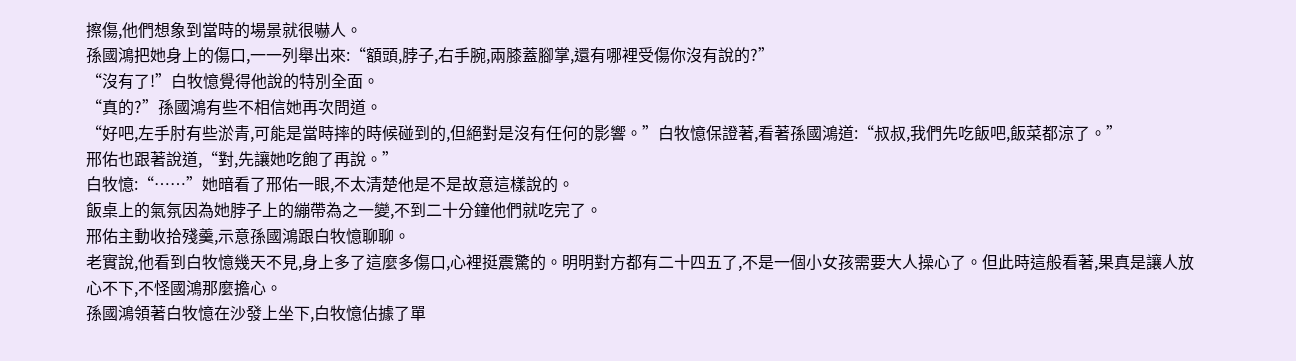擦傷,他們想象到當時的場景就很嚇人。
孫國鴻把她身上的傷口,一一列舉出來:“額頭,脖子,右手腕,兩膝蓋腳掌,還有哪裡受傷你沒有說的?”
“沒有了!”白牧憶覺得他說的特別全面。
“真的?”孫國鴻有些不相信她再次問道。
“好吧,左手肘有些淤青,可能是當時摔的時候碰到的,但絕對是沒有任何的影響。”白牧憶保證著,看著孫國鴻道:“叔叔,我們先吃飯吧,飯菜都涼了。”
邢佑也跟著說道,“對,先讓她吃飽了再說。”
白牧憶:“……”她暗看了邢佑一眼,不太清楚他是不是故意這樣說的。
飯桌上的氣氛因為她脖子上的繃帶為之一變,不到二十分鐘他們就吃完了。
邢佑主動收拾殘羹,示意孫國鴻跟白牧憶聊聊。
老實說,他看到白牧憶幾天不見,身上多了這麼多傷口,心裡挺震驚的。明明對方都有二十四五了,不是一個小女孩需要大人操心了。但此時這般看著,果真是讓人放心不下,不怪國鴻那麼擔心。
孫國鴻領著白牧憶在沙發上坐下,白牧憶佔據了單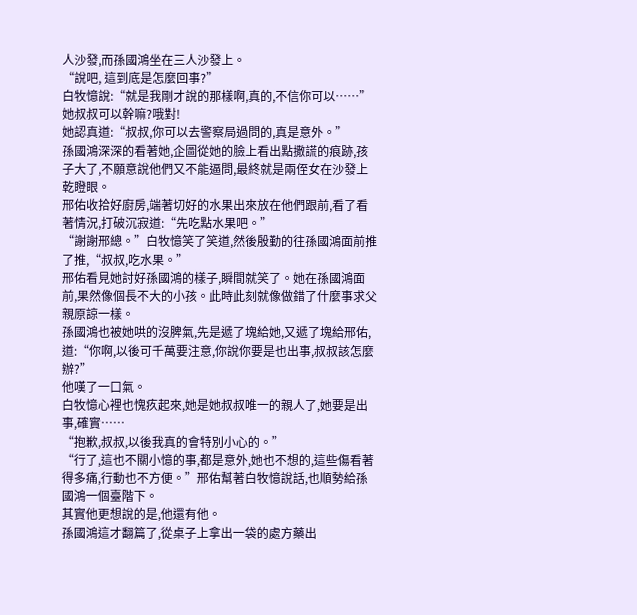人沙發,而孫國鴻坐在三人沙發上。
“說吧, 這到底是怎麼回事?”
白牧憶說:“就是我剛才說的那樣啊,真的,不信你可以……”
她叔叔可以幹嘛?哦對!
她認真道:“叔叔,你可以去警察局過問的,真是意外。”
孫國鴻深深的看著她,企圖從她的臉上看出點撒謊的痕跡,孩子大了,不願意說他們又不能逼問,最終就是兩侄女在沙發上乾瞪眼。
邢佑收拾好廚房,端著切好的水果出來放在他們跟前,看了看著情況,打破沉寂道:“先吃點水果吧。”
“謝謝邢總。”白牧憶笑了笑道,然後殷勤的往孫國鴻面前推了推,“叔叔,吃水果。”
邢佑看見她討好孫國鴻的樣子,瞬間就笑了。她在孫國鴻面前,果然像個長不大的小孩。此時此刻就像做錯了什麼事求父親原諒一樣。
孫國鴻也被她哄的沒脾氣,先是遞了塊給她,又遞了塊給邢佑,道:“你啊,以後可千萬要注意,你說你要是也出事,叔叔該怎麼辦?”
他嘆了一口氣。
白牧憶心裡也愧疚起來,她是她叔叔唯一的親人了,她要是出事,確實……
“抱歉,叔叔,以後我真的會特別小心的。”
“行了,這也不關小憶的事,都是意外,她也不想的,這些傷看著得多痛,行動也不方便。”邢佑幫著白牧憶說話,也順勢給孫國鴻一個臺階下。
其實他更想說的是,他還有他。
孫國鴻這才翻篇了,從桌子上拿出一袋的處方藥出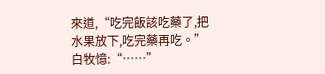來道,“吃完飯該吃藥了,把水果放下,吃完藥再吃。”
白牧憶:“……”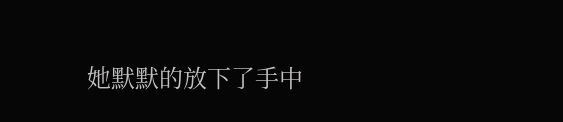她默默的放下了手中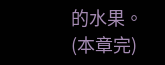的水果。
(本章完)